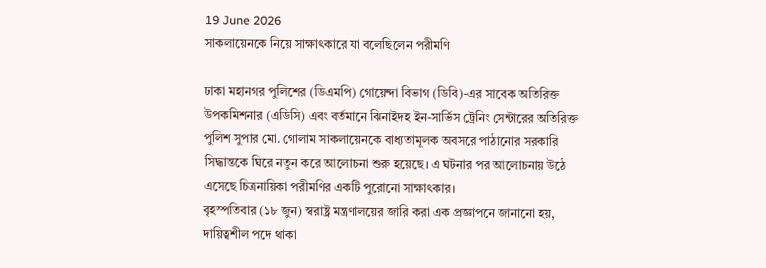19 June 2026
সাকলায়েনকে নিয়ে সাক্ষাৎকারে যা বলেছিলেন পরীমণি

ঢাকা মহানগর পুলিশের (ডিএমপি) গোয়েন্দা বিভাগ (ডিবি)-এর সাবেক অতিরিক্ত উপকমিশনার (এডিসি) এবং বর্তমানে ঝিনাইদহ ইন-সার্ভিস ট্রেনিং সেন্টারের অতিরিক্ত পুলিশ সুপার মো. গোলাম সাকলায়েনকে বাধ্যতামূলক অবসরে পাঠানোর সরকারি সিদ্ধান্তকে ঘিরে নতুন করে আলোচনা শুরু হয়েছে। এ ঘটনার পর আলোচনায় উঠে এসেছে চিত্রনায়িকা পরীমণির একটি পুরোনো সাক্ষাৎকার।
বৃহস্পতিবার (১৮ জুন) স্বরাষ্ট্র মন্ত্রণালয়ের জারি করা এক প্রজ্ঞাপনে জানানো হয়, দায়িত্বশীল পদে থাকা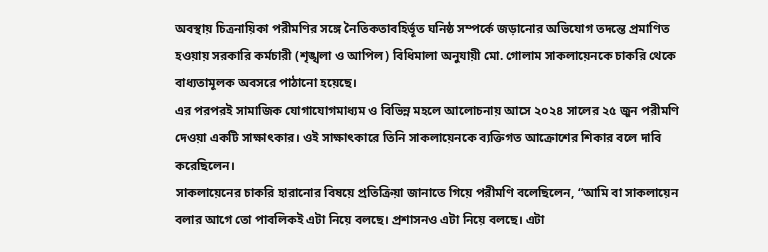অবস্থায় চিত্রনায়িকা পরীমণির সঙ্গে নৈতিকতাবহির্ভূত ঘনিষ্ঠ সম্পর্কে জড়ানোর অভিযোগ তদন্তে প্রমাণিত হওয়ায় সরকারি কর্মচারী (শৃঙ্খলা ও আপিল) বিধিমালা অনুযায়ী মো. গোলাম সাকলায়েনকে চাকরি থেকে বাধ্যতামূলক অবসরে পাঠানো হয়েছে।
এর পরপরই সামাজিক যোগাযোগমাধ্যম ও বিভিন্ন মহলে আলোচনায় আসে ২০২৪ সালের ২৫ জুন পরীমণি দেওয়া একটি সাক্ষাৎকার। ওই সাক্ষাৎকারে তিনি সাকলায়েনকে ব্যক্তিগত আক্রোশের শিকার বলে দাবি করেছিলেন।
সাকলায়েনের চাকরি হারানোর বিষয়ে প্রতিক্রিয়া জানাতে গিয়ে পরীমণি বলেছিলেন, “আমি বা সাকলায়েন বলার আগে তো পাবলিকই এটা নিয়ে বলছে। প্রশাসনও এটা নিয়ে বলছে। এটা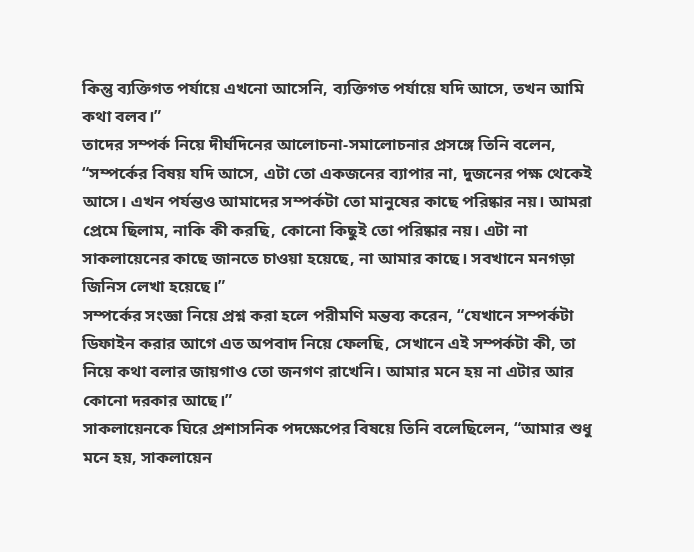কিন্তু ব্যক্তিগত পর্যায়ে এখনো আসেনি, ব্যক্তিগত পর্যায়ে যদি আসে, তখন আমি কথা বলব।”
তাদের সম্পর্ক নিয়ে দীর্ঘদিনের আলোচনা-সমালোচনার প্রসঙ্গে তিনি বলেন, “সম্পর্কের বিষয় যদি আসে, এটা তো একজনের ব্যাপার না, দুজনের পক্ষ থেকেই আসে। এখন পর্যন্তও আমাদের সম্পর্কটা তো মানুষের কাছে পরিষ্কার নয়। আমরা প্রেমে ছিলাম, নাকি কী করছি, কোনো কিছুই তো পরিষ্কার নয়। এটা না সাকলায়েনের কাছে জানতে চাওয়া হয়েছে, না আমার কাছে। সবখানে মনগড়া জিনিস লেখা হয়েছে।”
সম্পর্কের সংজ্ঞা নিয়ে প্রশ্ন করা হলে পরীমণি মন্তব্য করেন, “যেখানে সম্পর্কটা ডিফাইন করার আগে এত অপবাদ নিয়ে ফেলছি, সেখানে এই সম্পর্কটা কী, তা নিয়ে কথা বলার জায়গাও তো জনগণ রাখেনি। আমার মনে হয় না এটার আর কোনো দরকার আছে।”
সাকলায়েনকে ঘিরে প্রশাসনিক পদক্ষেপের বিষয়ে তিনি বলেছিলেন, “আমার শুধু মনে হয়, সাকলায়েন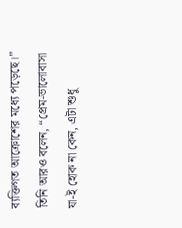ব্যক্তিগত আক্রোশের মধ্যে পড়েছে।”
তিনি আরও বলেন, “প্রেম-ভালোবাসা যা-ই হোক না কেন, এটা শুধু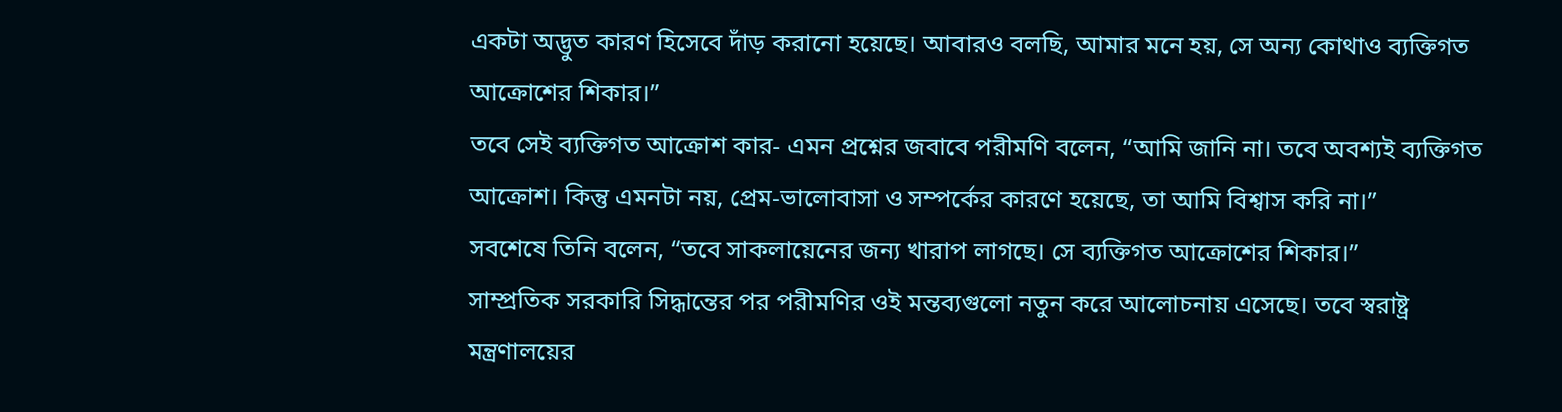একটা অদ্ভুত কারণ হিসেবে দাঁড় করানো হয়েছে। আবারও বলছি, আমার মনে হয়, সে অন্য কোথাও ব্যক্তিগত আক্রোশের শিকার।”
তবে সেই ব্যক্তিগত আক্রোশ কার- এমন প্রশ্নের জবাবে পরীমণি বলেন, “আমি জানি না। তবে অবশ্যই ব্যক্তিগত আক্রোশ। কিন্তু এমনটা নয়, প্রেম-ভালোবাসা ও সম্পর্কের কারণে হয়েছে, তা আমি বিশ্বাস করি না।”
সবশেষে তিনি বলেন, “তবে সাকলায়েনের জন্য খারাপ লাগছে। সে ব্যক্তিগত আক্রোশের শিকার।”
সাম্প্রতিক সরকারি সিদ্ধান্তের পর পরীমণির ওই মন্তব্যগুলো নতুন করে আলোচনায় এসেছে। তবে স্বরাষ্ট্র মন্ত্রণালয়ের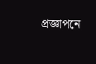প্রজ্ঞাপনে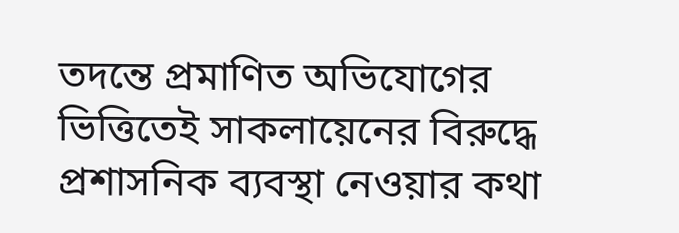তদন্তে প্রমাণিত অভিযোগের ভিত্তিতেই সাকলায়েনের বিরুদ্ধে প্রশাসনিক ব্যবস্থা নেওয়ার কথা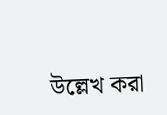উল্লেখ করা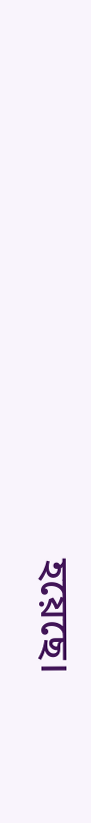হয়েছে।